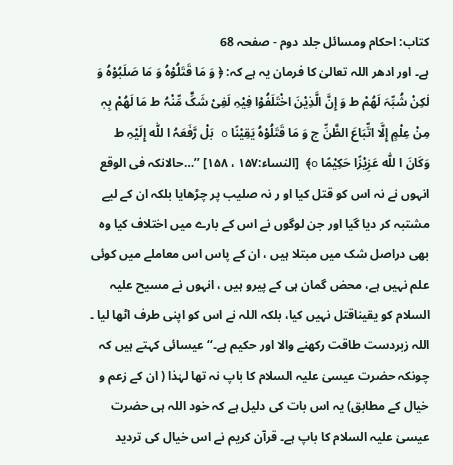کتاب: احکام ومسائل جلد دوم - صفحہ 68
ہے۔ اور ادھر اللہ تعالیٰ کا فرمان یہ ہے کہ: ﴿ وَ مَا قَتَلُوْہُ وَ مَا صَلَبُوْہُ وَ لٰکِنْ شُبِّہَ لَھُمْ ط وَ إِنَّ الَّذِیْنَ اخْتَلَفُوْا فِیْہِ لَفِیْ شَکٍّ مِّنْہُ ط مَا لَھُمْ بِہٖ مِنْ عِلْمٍ إِلَّا اتِّبَاعَ الظَّنِّ ج وَ مَا قَتَلُوْہُ یَقِیْنًا o بَلْ رَّفَعَہُ ا للّٰه إِلَیْہِ ط وَکَانَ ا للّٰه عَزِیْزًا حَکِیْمًا o﴾ [النساء:۱۵۷ ، ۱۵۸] ’’…حالانکہ فی الوقع انہوں نے نہ اس کو قتل کیا او ر نہ صلیب پر چڑھایا بلکہ ان کے لیے مشتبہ کر دیا گیا اور جن لوگوں نے اس کے بارے میں اختلاف کیا وہ بھی دراصل شک میں مبتلا ہیں ، ان کے پاس اس معاملے میں کوئی علم نہیں ہے، محض گمان ہی کے پیرو ہیں ، انہوں نے مسیح علیہ السلام کو یقیناقتل نہیں کیا، بلکہ اللہ نے اس کو اپنی طرف اٹھا لیا ۔ اللہ زبردست طاقت رکھنے والا اور حکیم ہے۔‘‘ عیسائی کہتے ہیں کہ چونکہ حضرت عیسیٰ علیہ السلام کا باپ نہ تھا لہٰذا ( ان کے زعم و خیال کے مطابق) یہ اس بات کی دلیل ہے کہ خود اللہ ہی حضرت عیسیٰ علیہ السلام کا باپ ہے۔ قرآن کریم نے اس خیال کی تردید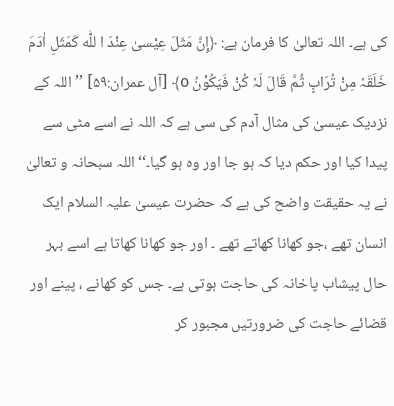کی ہے۔ اللہ تعالیٰ کا فرمان ہے: ﴿إِنَّ مَثَلَ عِیْسیٰ عِنْدَ ا للّٰه کَمَثَلِ اٰدَمَ خَلَقَہٗ مِنْ تُرَابٍ ثُمَّ قَالَ لَہٗ کُنْ فَیَکُوْنُ o﴾ [آل عمران:۵۹] ’’ اللہ کے نزدیک عیسیٰ کی مثال آدم کی سی ہے کہ اللہ نے اسے مٹی سے پیدا کیا اور حکم دیا کہ ہو جا اور وہ ہو گیا۔‘‘ اللہ سبحانہ و تعالیٰ نے یہ حقیقت واضح کی ہے کہ حضرت عیسیٰ علیہ السلام ایک انسان تھے ،جو کھانا کھاتے تھے ۔ اور جو کھانا کھاتا ہے اسے بہر حال پیشاب پاخانہ کی حاجت ہوتی ہے۔ جس کو کھانے ، پینے اور قضائے حاجت کی ضرورتیں مجبور کر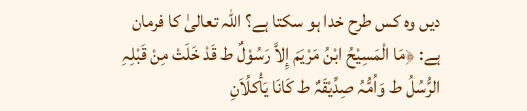دیں وہ کس طرح خدا ہو سکتا ہے؟ اللہ تعالیٰ کا فرمان ہے: ﴿مَا الْمَسِیْحُ ابْنُ مَرْیَمَ إِلاَّ رَسُوْلٌ ط قَدْ خَلَتْ مِنْ قَبْلِہِ الرُّسُلُ ط وَاُمُّہُ صِدِّیْقَہٌ ط کَانَا یَأْکلُاَنِ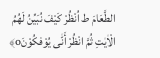الطَّعَامَ ط اُنْظُرْ کَیْفَ نُبَیِّنُ لَھُمُ الْاٰیٰتِ ثُمَّ انْظُرْ أَنّٰی یُوْفکُوْنَo﴾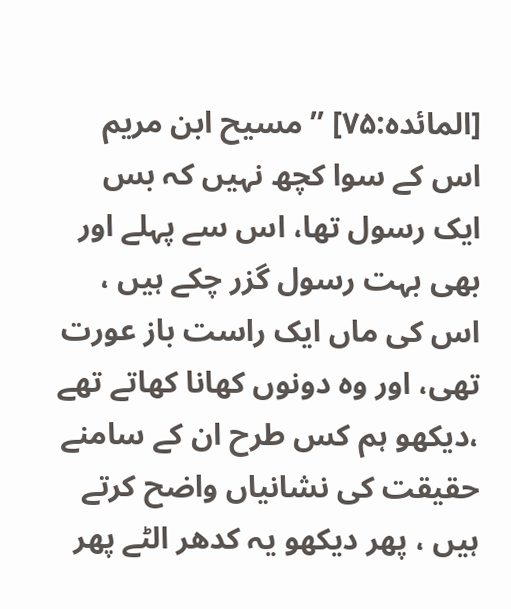[المائدہ:۷۵] ’’ مسیح ابن مریم اس کے سوا کچھ نہیں کہ بس ایک رسول تھا، اس سے پہلے اور بھی بہت رسول گزر چکے ہیں ، اس کی ماں ایک راست باز عورت تھی، اور وہ دونوں کھانا کھاتے تھے ،دیکھو ہم کس طرح ان کے سامنے حقیقت کی نشانیاں واضح کرتے ہیں ، پھر دیکھو یہ کدھر الٹے پھر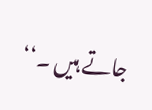جاتے ہیں ۔‘‘